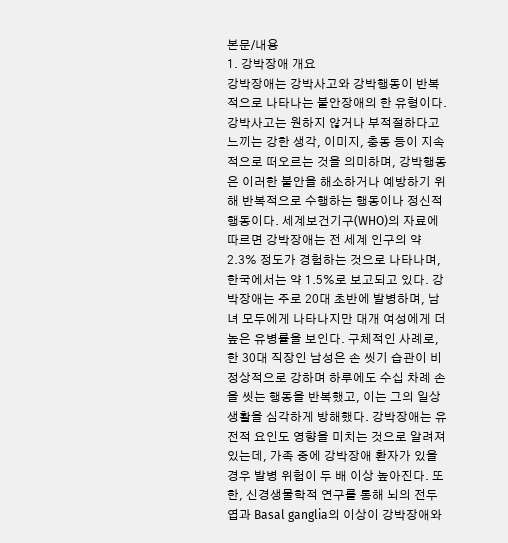본문/내용
1. 강박장애 개요
강박장애는 강박사고와 강박행동이 반복적으로 나타나는 불안장애의 한 유형이다. 강박사고는 원하지 않거나 부적절하다고 느끼는 강한 생각, 이미지, 충동 등이 지속적으로 떠오르는 것을 의미하며, 강박행동은 이러한 불안을 해소하거나 예방하기 위해 반복적으로 수행하는 행동이나 정신적 행동이다. 세계보건기구(WHO)의 자료에 따르면 강박장애는 전 세계 인구의 약 2.3% 정도가 경험하는 것으로 나타나며, 한국에서는 약 1.5%로 보고되고 있다. 강박장애는 주로 20대 초반에 발병하며, 남녀 모두에게 나타나지만 대개 여성에게 더 높은 유병률을 보인다. 구체적인 사례로, 한 30대 직장인 남성은 손 씻기 습관이 비정상적으로 강하며 하루에도 수십 차례 손을 씻는 행동을 반복했고, 이는 그의 일상생활을 심각하게 방해했다. 강박장애는 유전적 요인도 영향을 미치는 것으로 알려져 있는데, 가족 중에 강박장애 환자가 있을 경우 발병 위험이 두 배 이상 높아진다. 또한, 신경생물학적 연구를 통해 뇌의 전두엽과 Basal ganglia의 이상이 강박장애와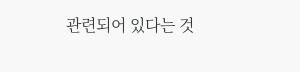관련되어 있다는 것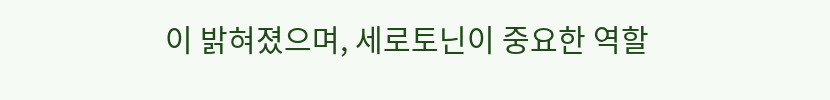이 밝혀졌으며, 세로토닌이 중요한 역할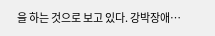을 하는 것으로 보고 있다. 강박장애…